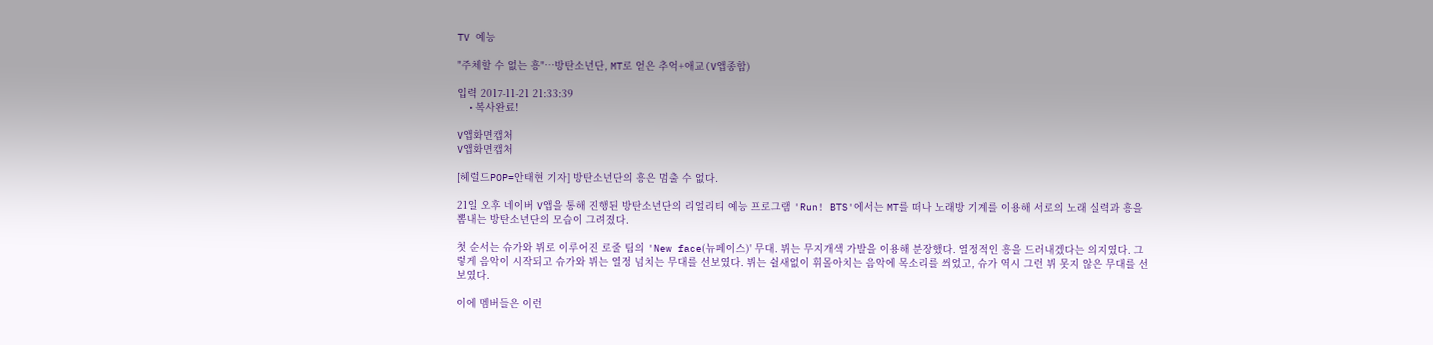TV 예능

"주체할 수 없는 흥"…방탄소년단, MT로 얻은 추억+애교(V앱종합)

입력 2017-11-21 21:33:39
    • 복사완료!

V앱화면캡처
V앱화면캡처

[헤럴드POP=안태현 기자] 방탄소년단의 흥은 멈출 수 없다.

21일 오후 네이버 V앱을 통해 진행된 방탄소년단의 리얼리티 예능 프로그램 'Run! BTS'에서는 MT를 떠나 노래방 기계를 이용해 서로의 노래 실력과 흥을 뽐내는 방탄소년단의 모습이 그려졌다.

첫 순서는 슈가와 뷔로 이루어진 로줄 팀의 'New face(뉴페이스)' 무대. 뷔는 무지개색 가발을 이용해 분장했다. 열정적인 흥을 드러내겠다는 의지였다. 그렇게 음악이 시작되고 슈가와 뷔는 열정 넘치는 무대를 선보였다. 뷔는 쉴새없이 휘몰아치는 음악에 목소리를 씌었고, 슈가 역시 그런 뷔 못지 않은 무대를 선보였다.

이에 멤버들은 이런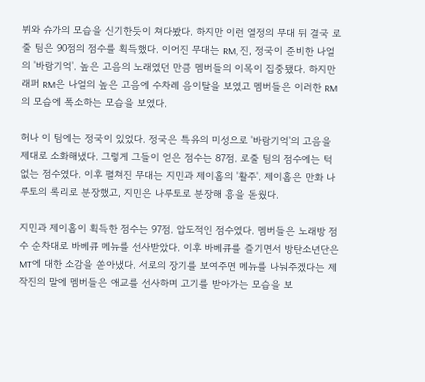뷔와 슈가의 모습을 신기한듯이 쳐다봤다. 하지만 이런 열정의 무대 뒤 결국 로줄 팀은 90점의 점수를 획득했다. 이어진 무대는 RM, 진, 정국이 준비한 나얼의 '바람기억'. 높은 고음의 노래였던 만큼 멤버들의 이목이 집중됐다. 하지만 래퍼 RM은 나얼의 높은 고음에 수차례 음이탈을 보였고 멤버들은 이러한 RM의 모습에 폭소하는 모습을 보였다.

허나 이 팀에는 정국이 있었다. 정국은 특유의 미성으로 '바람기억'의 고음을 제대로 소화해냈다. 그렇게 그들이 얻은 점수는 87점. 로줄 팀의 점수에는 턱 없는 점수였다. 이후 펼쳐진 무대는 지민과 제이홉의 '활주'. 제이홉은 만화 나루토의 록리로 분장했고, 지민은 나루토로 분장해 흥을 돋웠다.

지민과 제이홉이 획득한 점수는 97점. 압도적인 점수였다. 멤버들은 노래방 점수 순차대로 바베큐 메뉴를 선사받았다. 이후 바베큐를 즐기면서 방탄소년단은 MT에 대한 소감을 쏟아냈다. 서로의 장기를 보여주면 메뉴를 나눠주겠다는 제작진의 말에 멤버들은 애교를 선사하며 고기를 받아가는 모습을 보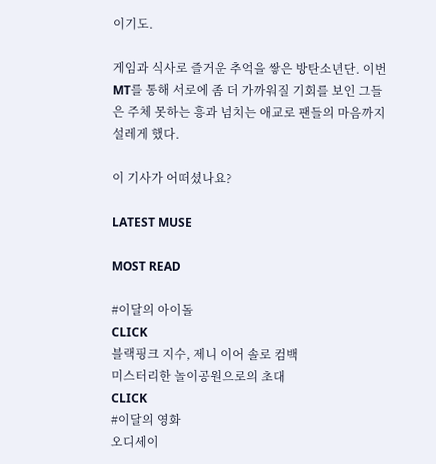이기도.

게임과 식사로 즐거운 추억을 쌓은 방탄소년단. 이번 MT를 통해 서로에 좀 더 가까워질 기회를 보인 그들은 주체 못하는 흥과 넘치는 애교로 팬들의 마음까지 설레게 했다.

이 기사가 어떠셨나요?

LATEST MUSE

MOST READ

#이달의 아이돌
CLICK
블랙핑크 지수, 제니 이어 솔로 컴백
미스터리한 놀이공원으로의 초대
CLICK
#이달의 영화
오디세이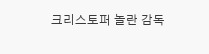크리스토퍼 놀란 감독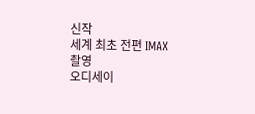신작
세계 최초 전편 IMAX 촬영
오디세이